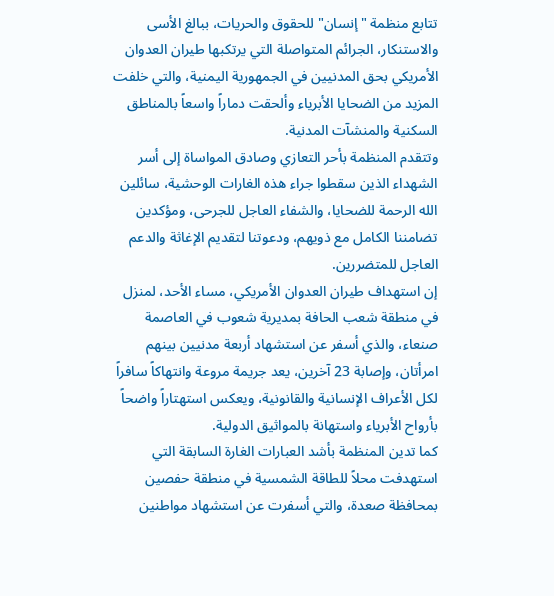تتابع منظمة "إنسان" للحقوق والحريات، ببالغ الأسى والاستنكار، الجرائم المتواصلة التي يرتكبها طيران العدوان الأمريكي بحق المدنيين في الجمهورية اليمنية، والتي خلفت المزيد من الضحايا الأبرياء وألحقت دماراً واسعاً بالمناطق السكنية والمنشآت المدنية.
وتتقدم المنظمة بأحر التعازي وصادق المواساة إلى أسر الشهداء الذين سقطوا جراء هذه الغارات الوحشية، سائلين الله الرحمة للضحايا، والشفاء العاجل للجرحى، ومؤكدين تضامننا الكامل مع ذويهم، ودعوتنا لتقديم الإغاثة والدعم العاجل للمتضررين.
إن استهداف طيران العدوان الأمريكي، مساء الأحد، لمنزل في منطقة شعب الحافة بمديرية شعوب في العاصمة صنعاء، والذي أسفر عن استشهاد أربعة مدنيين بينهم امرأتان، وإصابة 23 آخرين، يعد جريمة مروعة وانتهاكاً سافراً لكل الأعراف الإنسانية والقانونية، ويعكس استهتاراً واضحاً بأرواح الأبرياء واستهانة بالمواثيق الدولية.
كما تدين المنظمة بأشد العبارات الغارة السابقة التي استهدفت محلاً للطاقة الشمسية في منطقة حفصين بمحافظة صعدة، والتي أسفرت عن استشهاد مواطنين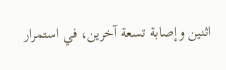اثنين وإصابة تسعة آخرين، في استمرار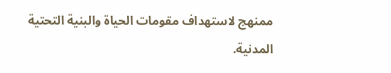ممنهج لاستهداف مقومات الحياة والبنية التحتية المدنية.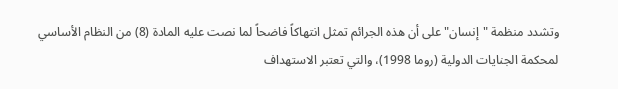وتشدد منظمة "إنسان" على أن هذه الجرائم تمثل انتهاكاً فاضحاً لما نصت عليه المادة (8) من النظام الأساسي لمحكمة الجنايات الدولية (روما 1998)، والتي تعتبر الاستهداف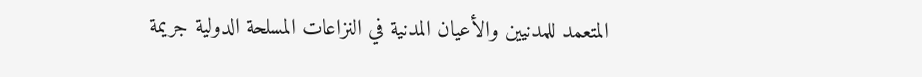المتعمد للمدنيين والأعيان المدنية في النزاعات المسلحة الدولية جريمة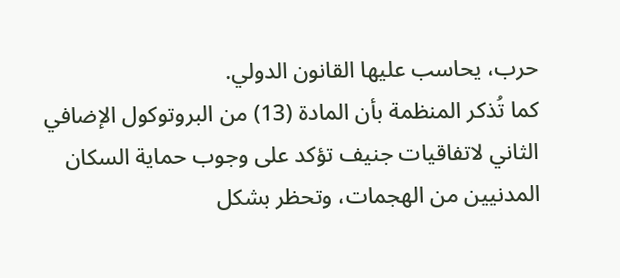حرب، يحاسب عليها القانون الدولي.
كما تُذكر المنظمة بأن المادة (13) من البروتوكول الإضافي الثاني لاتفاقيات جنيف تؤكد على وجوب حماية السكان المدنيين من الهجمات، وتحظر بشكل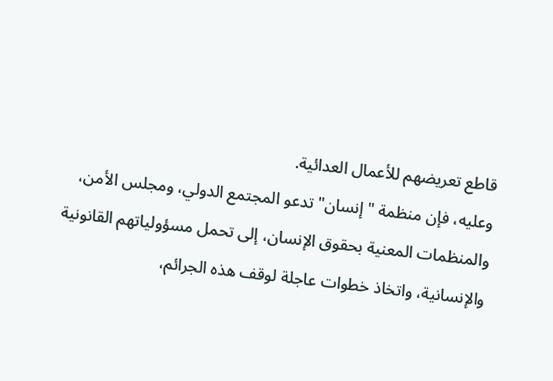قاطع تعريضهم للأعمال العدائية.
وعليه، فإن منظمة "إنسان" تدعو المجتمع الدولي، ومجلس الأمن، والمنظمات المعنية بحقوق الإنسان، إلى تحمل مسؤولياتهم القانونية والإنسانية، واتخاذ خطوات عاجلة لوقف هذه الجرائم،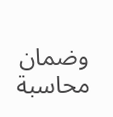وضمان محاسبة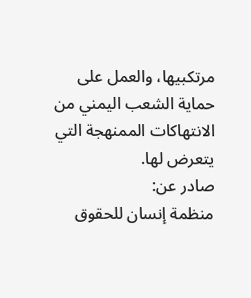مرتكبيها، والعمل على حماية الشعب اليمني من الانتهاكات الممنهجة التي يتعرض لها.
صادر عن:
منظمة إنسان للحقوق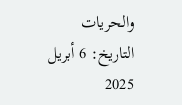والحريات
التاريخ: 6 أبريل 2025